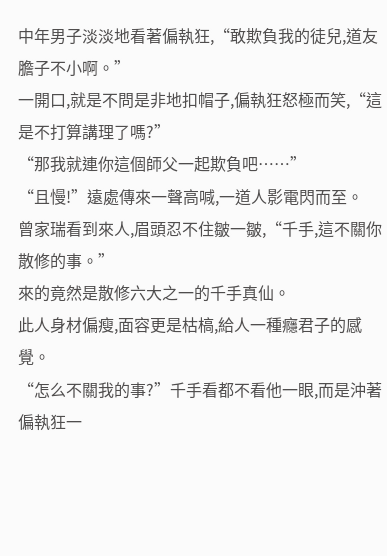中年男子淡淡地看著偏執狂,“敢欺負我的徒兒,道友膽子不小啊。”
一開口,就是不問是非地扣帽子,偏執狂怒極而笑,“這是不打算講理了嗎?”
“那我就連你這個師父一起欺負吧……”
“且慢!”遠處傳來一聲高喊,一道人影電閃而至。
曾家瑞看到來人,眉頭忍不住皺一皺,“千手,這不關你散修的事。”
來的竟然是散修六大之一的千手真仙。
此人身材偏瘦,面容更是枯槁,給人一種癮君子的感覺。
“怎么不關我的事?”千手看都不看他一眼,而是沖著偏執狂一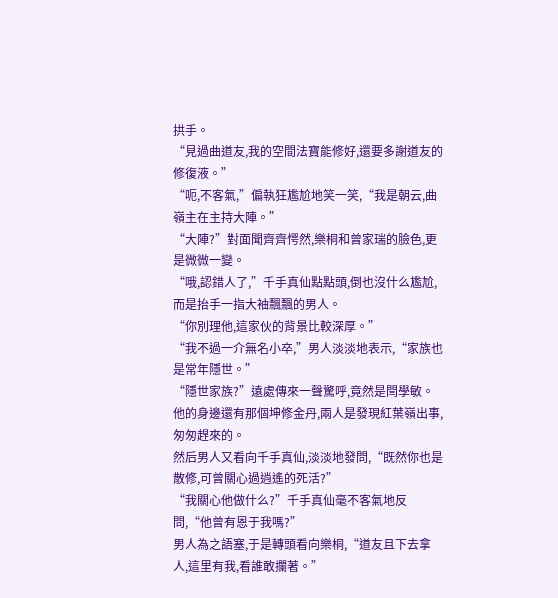拱手。
“見過曲道友,我的空間法寶能修好,還要多謝道友的修復液。”
“呃,不客氣,”偏執狂尷尬地笑一笑,“我是朝云,曲嶺主在主持大陣。”
“大陣?”對面聞齊齊愕然,樂桐和曾家瑞的臉色,更是微微一變。
“哦,認錯人了,”千手真仙點點頭,倒也沒什么尷尬,而是抬手一指大袖飄飄的男人。
“你別理他,這家伙的背景比較深厚。”
“我不過一介無名小卒,”男人淡淡地表示,“家族也是常年隱世。”
“隱世家族?”遠處傳來一聲驚呼,竟然是閆學敏。
他的身邊還有那個坤修金丹,兩人是發現紅葉嶺出事,匆匆趕來的。
然后男人又看向千手真仙,淡淡地發問,“既然你也是散修,可曾關心過逍遙的死活?”
“我關心他做什么?”千手真仙毫不客氣地反問,“他曾有恩于我嗎?”
男人為之語塞,于是轉頭看向樂桐,“道友且下去拿人,這里有我,看誰敢攔著。”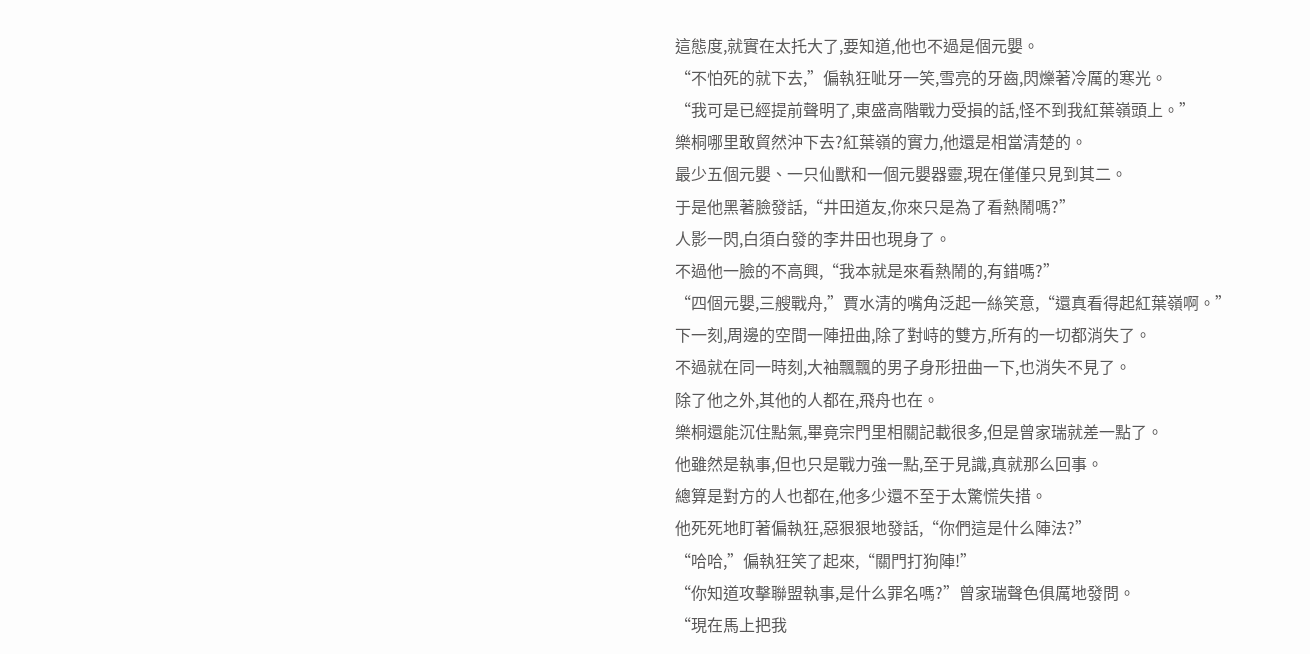這態度,就實在太托大了,要知道,他也不過是個元嬰。
“不怕死的就下去,”偏執狂呲牙一笑,雪亮的牙齒,閃爍著冷厲的寒光。
“我可是已經提前聲明了,東盛高階戰力受損的話,怪不到我紅葉嶺頭上。”
樂桐哪里敢貿然沖下去?紅葉嶺的實力,他還是相當清楚的。
最少五個元嬰、一只仙獸和一個元嬰器靈,現在僅僅只見到其二。
于是他黑著臉發話,“井田道友,你來只是為了看熱鬧嗎?”
人影一閃,白須白發的李井田也現身了。
不過他一臉的不高興,“我本就是來看熱鬧的,有錯嗎?”
“四個元嬰,三艘戰舟,”賈水清的嘴角泛起一絲笑意,“還真看得起紅葉嶺啊。”
下一刻,周邊的空間一陣扭曲,除了對峙的雙方,所有的一切都消失了。
不過就在同一時刻,大袖飄飄的男子身形扭曲一下,也消失不見了。
除了他之外,其他的人都在,飛舟也在。
樂桐還能沉住點氣,畢竟宗門里相關記載很多,但是曾家瑞就差一點了。
他雖然是執事,但也只是戰力強一點,至于見識,真就那么回事。
總算是對方的人也都在,他多少還不至于太驚慌失措。
他死死地盯著偏執狂,惡狠狠地發話,“你們這是什么陣法?”
“哈哈,”偏執狂笑了起來,“關門打狗陣!”
“你知道攻擊聯盟執事,是什么罪名嗎?”曾家瑞聲色俱厲地發問。
“現在馬上把我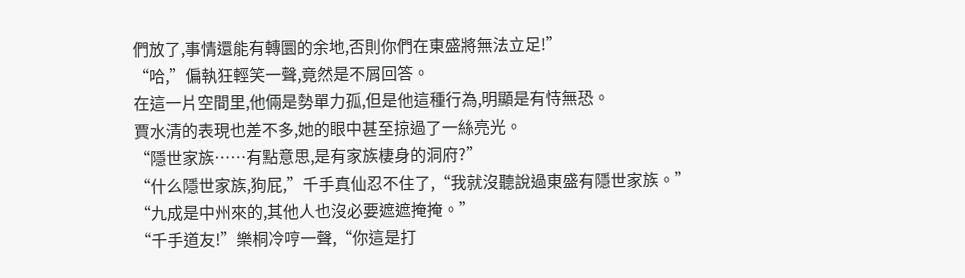們放了,事情還能有轉圜的余地,否則你們在東盛將無法立足!”
“哈,”偏執狂輕笑一聲,竟然是不屑回答。
在這一片空間里,他倆是勢單力孤,但是他這種行為,明顯是有恃無恐。
賈水清的表現也差不多,她的眼中甚至掠過了一絲亮光。
“隱世家族……有點意思,是有家族棲身的洞府?”
“什么隱世家族,狗屁,”千手真仙忍不住了,“我就沒聽說過東盛有隱世家族。”
“九成是中州來的,其他人也沒必要遮遮掩掩。”
“千手道友!”樂桐冷哼一聲,“你這是打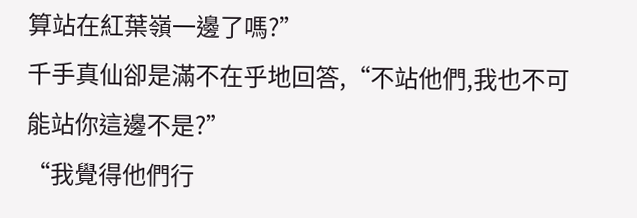算站在紅葉嶺一邊了嗎?”
千手真仙卻是滿不在乎地回答,“不站他們,我也不可能站你這邊不是?”
“我覺得他們行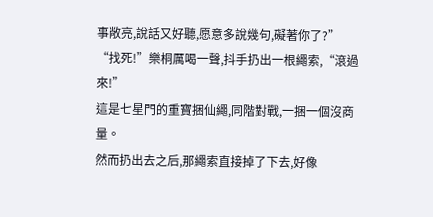事敞亮,說話又好聽,愿意多說幾句,礙著你了?”
“找死!”樂桐厲喝一聲,抖手扔出一根繩索,“滾過來!”
這是七星門的重寶捆仙繩,同階對戰,一捆一個沒商量。
然而扔出去之后,那繩索直接掉了下去,好像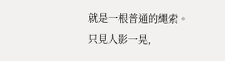就是一根普通的繩索。
只見人影一晃,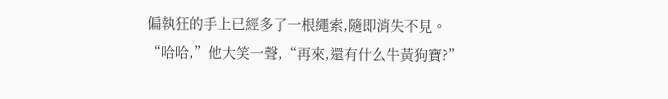偏執狂的手上已經多了一根繩索,隨即消失不見。
“哈哈,”他大笑一聲,“再來,還有什么牛黃狗寶?”